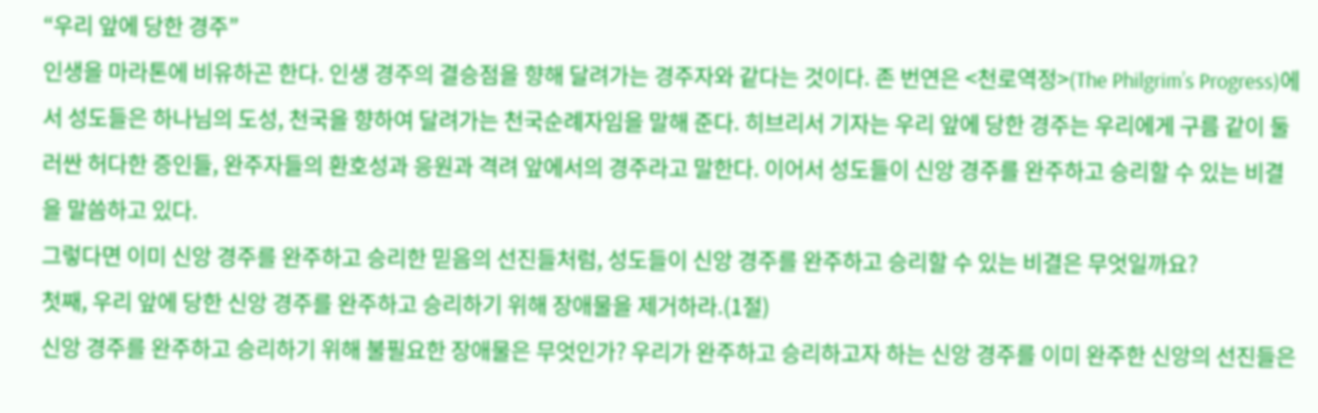“우리 앞에 당한 경주”
인생을 마라톤에 비유하곤 한다. 인생 경주의 결승점을 향해 달려가는 경주자와 같다는 것이다. 존 번연은 <천로역정>(The Philgrim’s Progress)에서 성도들은 하나님의 도성, 천국을 향하여 달려가는 천국순례자임을 말해 준다. 히브리서 기자는 우리 앞에 당한 경주는 우리에게 구름 같이 둘러싼 허다한 증인들, 완주자들의 환호성과 응원과 격려 앞에서의 경주라고 말한다. 이어서 성도들이 신앙 경주를 완주하고 승리할 수 있는 비결을 말씀하고 있다.
그렇다면 이미 신앙 경주를 완주하고 승리한 믿음의 선진들처럼, 성도들이 신앙 경주를 완주하고 승리할 수 있는 비결은 무엇일까요?
첫째, 우리 앞에 당한 신앙 경주를 완주하고 승리하기 위해 장애물을 제거하라.(1절)
신앙 경주를 완주하고 승리하기 위해 불필요한 장애물은 무엇인가? 우리가 완주하고 승리하고자 하는 신앙 경주를 이미 완주한 신앙의 선진들은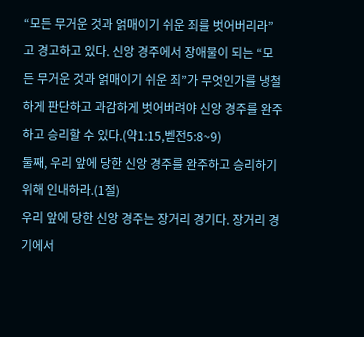“모든 무거운 것과 얽매이기 쉬운 죄를 벗어버리라”고 경고하고 있다. 신앙 경주에서 장애물이 되는 “모든 무거운 것과 얽매이기 쉬운 죄”가 무엇인가를 냉철하게 판단하고 과감하게 벗어버려야 신앙 경주를 완주하고 승리할 수 있다.(약1:15,벧전5:8~9)
둘째, 우리 앞에 당한 신앙 경주를 완주하고 승리하기 위해 인내하라.(1절)
우리 앞에 당한 신앙 경주는 장거리 경기다. 장거리 경기에서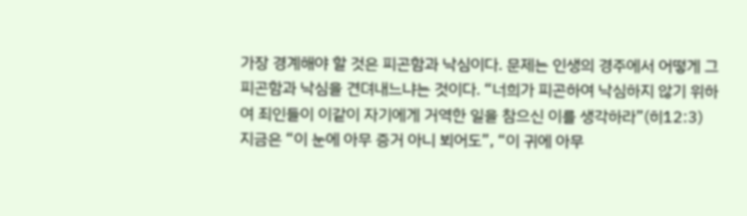가장 경계해야 할 것은 피곤함과 낙심이다. 문제는 인생의 경주에서 어떻게 그 피곤함과 낙심을 견뎌내느냐는 것이다. “너희가 피곤하여 낙심하지 않기 위하여 죄인들이 이같이 자기에게 거역한 일을 참으신 이를 생각하라”(히12:3) 지금은 “이 눈에 아무 증거 아니 뵈어도”, “이 귀에 아무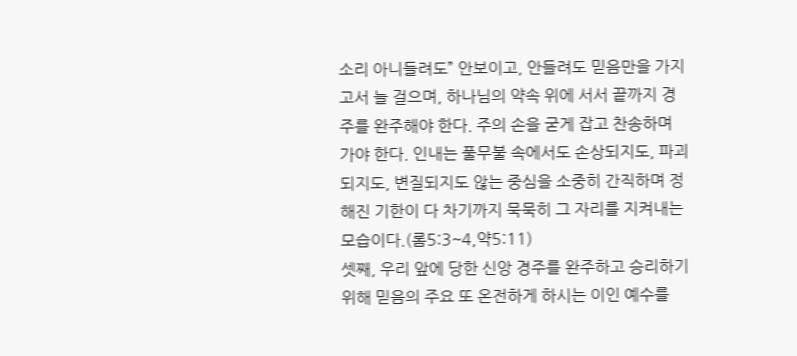소리 아니들려도” 안보이고, 안들려도 믿음만을 가지고서 늘 걸으며, 하나님의 약속 위에 서서 끝까지 경주를 완주해야 한다. 주의 손을 굳게 잡고 찬송하며 가야 한다. 인내는 풀무불 속에서도 손상되지도, 파괴되지도, 변질되지도 않는 중심을 소중히 간직하며 정해진 기한이 다 차기까지 묵묵히 그 자리를 지켜내는 모습이다.(롬5:3~4,약5:11)
셋째, 우리 앞에 당한 신앙 경주를 완주하고 승리하기 위해 믿음의 주요 또 온전하게 하시는 이인 예수를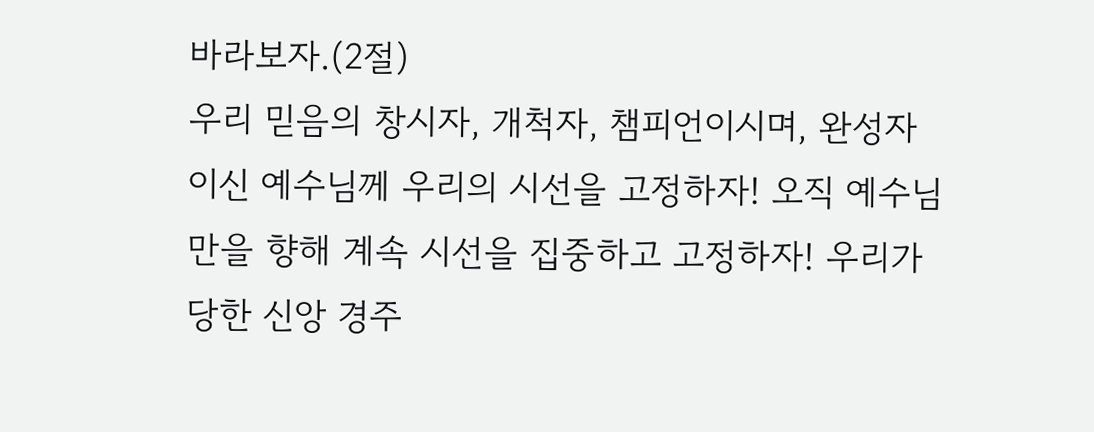바라보자.(2절)
우리 믿음의 창시자, 개척자, 챔피언이시며, 완성자이신 예수님께 우리의 시선을 고정하자! 오직 예수님만을 향해 계속 시선을 집중하고 고정하자! 우리가 당한 신앙 경주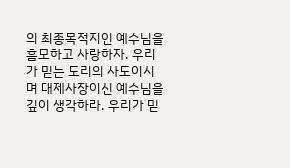의 최종목적지인 예수님을 흠모하고 사랑하자. 우리가 믿는 도리의 사도이시며 대제사장이신 예수님을 깊이 생각하라. 우리가 믿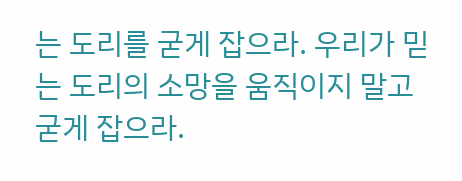는 도리를 굳게 잡으라. 우리가 믿는 도리의 소망을 움직이지 말고 굳게 잡으라.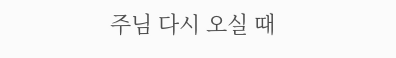주님 다시 오실 때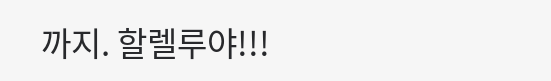까지. 할렐루야!!!